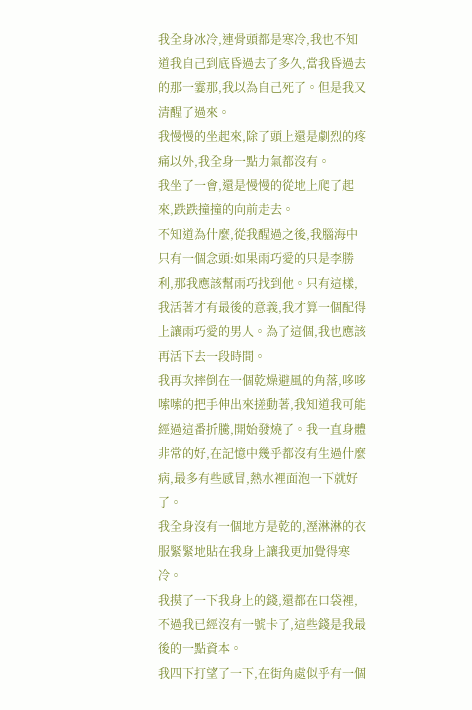我全身冰冷,連骨頭都是寒冷,我也不知道我自己到底昏過去了多久,當我昏過去的那一霎那,我以為自己死了。但是我又清醒了過來。
我慢慢的坐起來,除了頭上還是劇烈的疼痛以外,我全身一點力氣都沒有。
我坐了一會,還是慢慢的從地上爬了起來,跌跌撞撞的向前走去。
不知道為什麼,從我醒過之後,我腦海中只有一個念頭:如果雨巧愛的只是李勝利,那我應該幫雨巧找到他。只有這樣,我活著才有最後的意義,我才算一個配得上讓雨巧愛的男人。為了這個,我也應該再活下去一段時間。
我再次摔倒在一個乾燥避風的角落,哆哆嗦嗦的把手伸出來搓動著,我知道我可能經過這番折騰,開始發燒了。我一直身體非常的好,在記憶中幾乎都沒有生過什麼病,最多有些感冒,熱水裡面泡一下就好了。
我全身沒有一個地方是乾的,溼淋淋的衣服緊緊地貼在我身上讓我更加覺得寒冷。
我摸了一下我身上的錢,還都在口袋裡,不過我已經沒有一號卡了,這些錢是我最後的一點資本。
我四下打望了一下,在街角處似乎有一個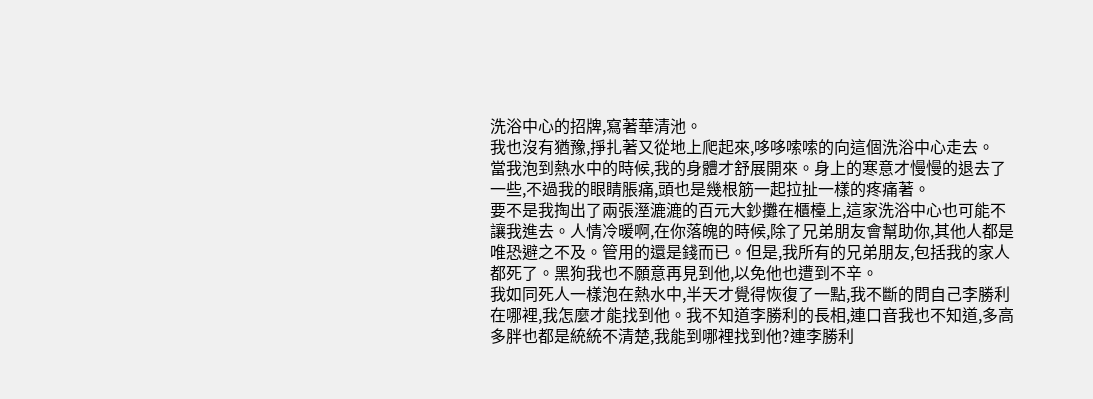洗浴中心的招牌,寫著華清池。
我也沒有猶豫,掙扎著又從地上爬起來,哆哆嗦嗦的向這個洗浴中心走去。
當我泡到熱水中的時候,我的身體才舒展開來。身上的寒意才慢慢的退去了一些,不過我的眼睛脹痛,頭也是幾根筋一起拉扯一樣的疼痛著。
要不是我掏出了兩張溼漉漉的百元大鈔攤在櫃檯上,這家洗浴中心也可能不讓我進去。人情冷暖啊,在你落魄的時候,除了兄弟朋友會幫助你,其他人都是唯恐避之不及。管用的還是錢而已。但是,我所有的兄弟朋友,包括我的家人都死了。黑狗我也不願意再見到他,以免他也遭到不辛。
我如同死人一樣泡在熱水中,半天才覺得恢復了一點,我不斷的問自己李勝利在哪裡,我怎麼才能找到他。我不知道李勝利的長相,連口音我也不知道,多高多胖也都是統統不清楚,我能到哪裡找到他?連李勝利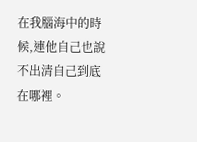在我腦海中的時候,連他自己也說不出清自己到底在哪裡。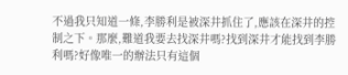不過我只知道一條,李勝利是被深井抓住了,應該在深井的控制之下。那麼,難道我要去找深井嗎?找到深井才能找到李勝利嗎?好像唯一的辦法只有這個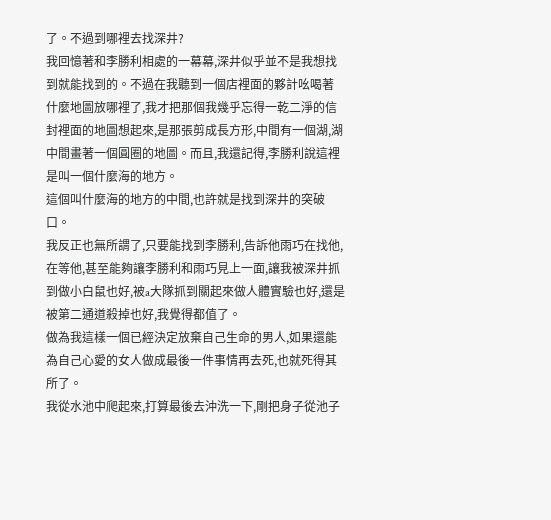了。不過到哪裡去找深井?
我回憶著和李勝利相處的一幕幕,深井似乎並不是我想找到就能找到的。不過在我聽到一個店裡面的夥計吆喝著什麼地圖放哪裡了,我才把那個我幾乎忘得一乾二淨的信封裡面的地圖想起來,是那張剪成長方形,中間有一個湖,湖中間畫著一個圓圈的地圖。而且,我還記得,李勝利說這裡是叫一個什麼海的地方。
這個叫什麼海的地方的中間,也許就是找到深井的突破口。
我反正也無所謂了,只要能找到李勝利,告訴他雨巧在找他,在等他,甚至能夠讓李勝利和雨巧見上一面,讓我被深井抓到做小白鼠也好,被a大隊抓到關起來做人體實驗也好,還是被第二通道殺掉也好,我覺得都值了。
做為我這樣一個已經決定放棄自己生命的男人,如果還能為自己心愛的女人做成最後一件事情再去死,也就死得其所了。
我從水池中爬起來,打算最後去沖洗一下,剛把身子從池子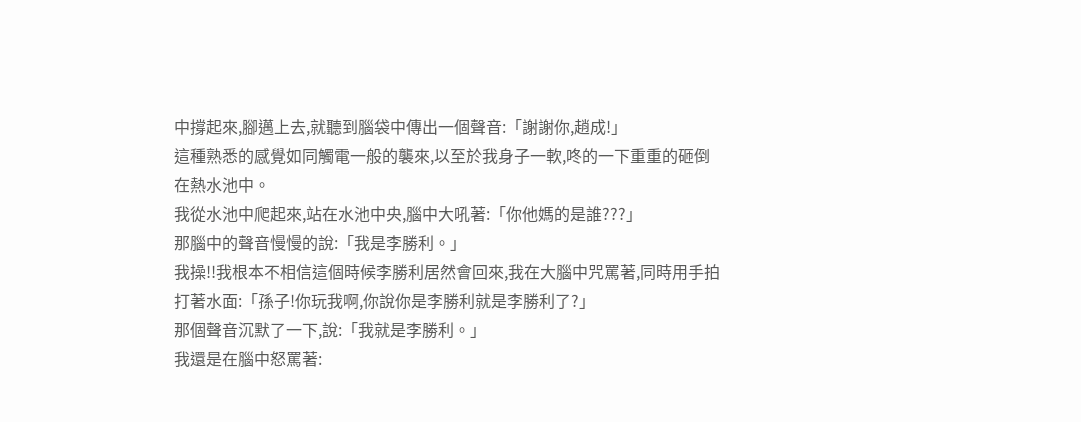中撐起來,腳邁上去,就聽到腦袋中傳出一個聲音:「謝謝你,趙成!」
這種熟悉的感覺如同觸電一般的襲來,以至於我身子一軟,咚的一下重重的砸倒在熱水池中。
我從水池中爬起來,站在水池中央,腦中大吼著:「你他媽的是誰???」
那腦中的聲音慢慢的說:「我是李勝利。」
我操!!我根本不相信這個時候李勝利居然會回來,我在大腦中咒罵著,同時用手拍打著水面:「孫子!你玩我啊,你說你是李勝利就是李勝利了?」
那個聲音沉默了一下,說:「我就是李勝利。」
我還是在腦中怒罵著: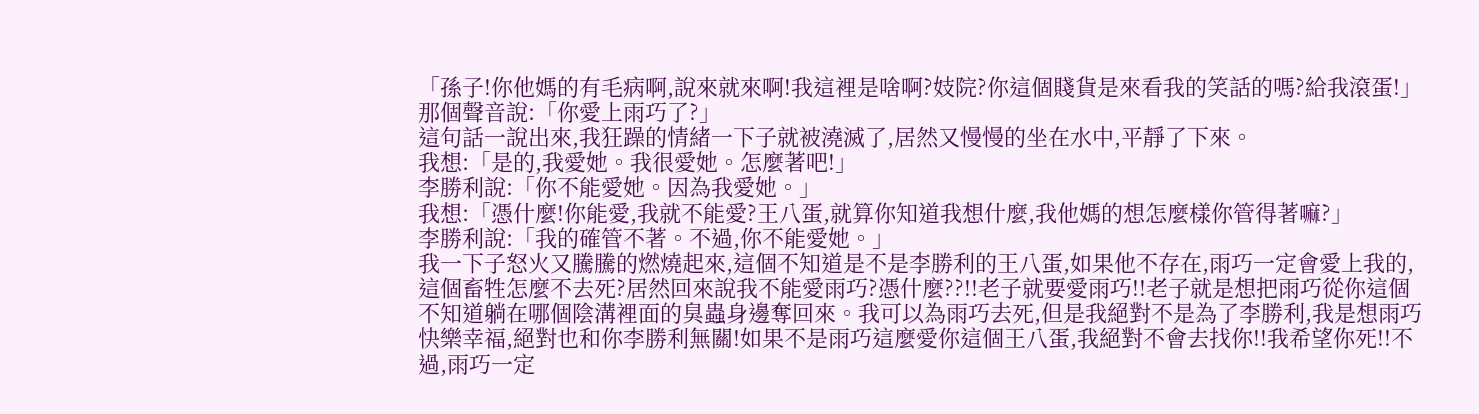「孫子!你他媽的有毛病啊,說來就來啊!我這裡是啥啊?妓院?你這個賤貨是來看我的笑話的嗎?給我滾蛋!」
那個聲音說:「你愛上雨巧了?」
這句話一說出來,我狂躁的情緒一下子就被澆滅了,居然又慢慢的坐在水中,平靜了下來。
我想:「是的,我愛她。我很愛她。怎麼著吧!」
李勝利說:「你不能愛她。因為我愛她。」
我想:「憑什麼!你能愛,我就不能愛?王八蛋,就算你知道我想什麼,我他媽的想怎麼樣你管得著嘛?」
李勝利說:「我的確管不著。不過,你不能愛她。」
我一下子怒火又騰騰的燃燒起來,這個不知道是不是李勝利的王八蛋,如果他不存在,雨巧一定會愛上我的,這個畜牲怎麼不去死?居然回來說我不能愛雨巧?憑什麼??!!老子就要愛雨巧!!老子就是想把雨巧從你這個不知道躺在哪個陰溝裡面的臭蟲身邊奪回來。我可以為雨巧去死,但是我絕對不是為了李勝利,我是想雨巧快樂幸福,絕對也和你李勝利無關!如果不是雨巧這麼愛你這個王八蛋,我絕對不會去找你!!我希望你死!!不過,雨巧一定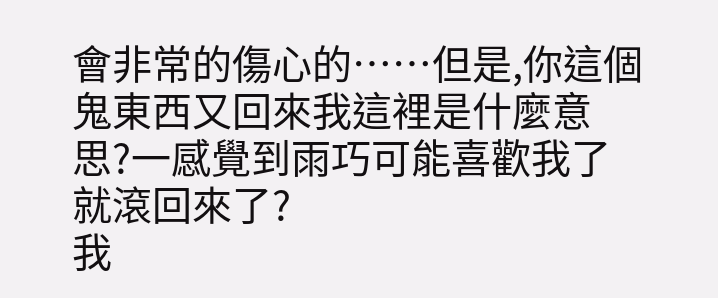會非常的傷心的……但是,你這個鬼東西又回來我這裡是什麼意思?一感覺到雨巧可能喜歡我了就滾回來了?
我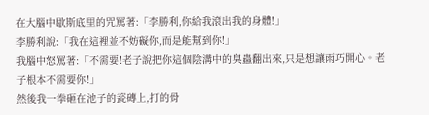在大腦中歇斯底里的咒罵著:「李勝利,你給我滾出我的身體!」
李勝利說:「我在這裡並不妨礙你,而是能幫到你!」
我腦中怒罵著:「不需要!老子說把你這個陰溝中的臭蟲翻出來,只是想讓雨巧開心。老子根本不需要你!」
然後我一拳砸在池子的瓷磚上,打的骨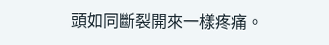頭如同斷裂開來一樣疼痛。